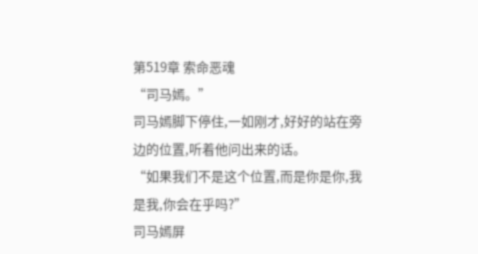第519章 索命恶魂
“司马嫣。”
司马嫣脚下停住,一如刚才,好好的站在旁边的位置,听着他问出来的话。
“如果我们不是这个位置,而是你是你,我是我,你会在乎吗?”
司马嫣屏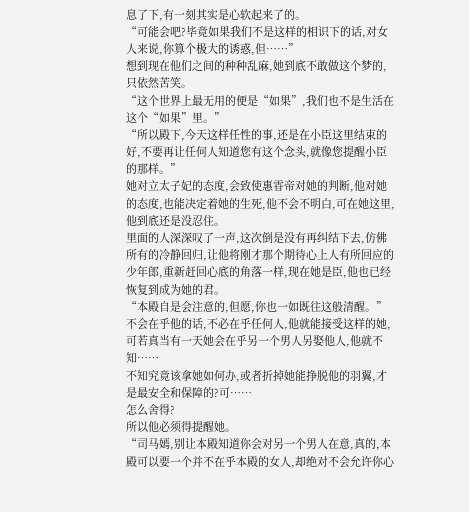息了下,有一刻其实是心软起来了的。
“可能会吧?毕竟如果我们不是这样的相识下的话,对女人来说,你算个极大的诱惑,但……”
想到现在他们之间的种种乱麻,她到底不敢做这个梦的,只依然苦笑。
“这个世界上最无用的便是“如果”,我们也不是生活在这个“如果”里。”
“所以殿下,今天这样任性的事,还是在小臣这里结束的好,不要再让任何人知道您有这个念头,就像您提醒小臣的那样。”
她对立太子妃的态度,会致使惠雸帝对她的判断,他对她的态度,也能决定着她的生死,他不会不明白,可在她这里,他到底还是没忍住。
里面的人深深叹了一声,这次倒是没有再纠结下去,仿佛所有的冷静回归,让他将刚才那个期待心上人有所回应的少年郎,重新赶回心底的角落一样,现在她是臣,他也已经恢复到成为她的君。
“本殿自是会注意的,但愿,你也一如既往这般清醒。”
不会在乎他的话,不必在乎任何人,他就能接受这样的她,可若真当有一天她会在乎另一个男人另娶他人,他就不知……
不知究竟该拿她如何办,或者折掉她能挣脱他的羽翼,才是最安全和保障的?可……
怎么舍得?
所以他必须得提醒她。
“司马嫣,别让本殿知道你会对另一个男人在意,真的,本殿可以要一个并不在乎本殿的女人,却绝对不会允许你心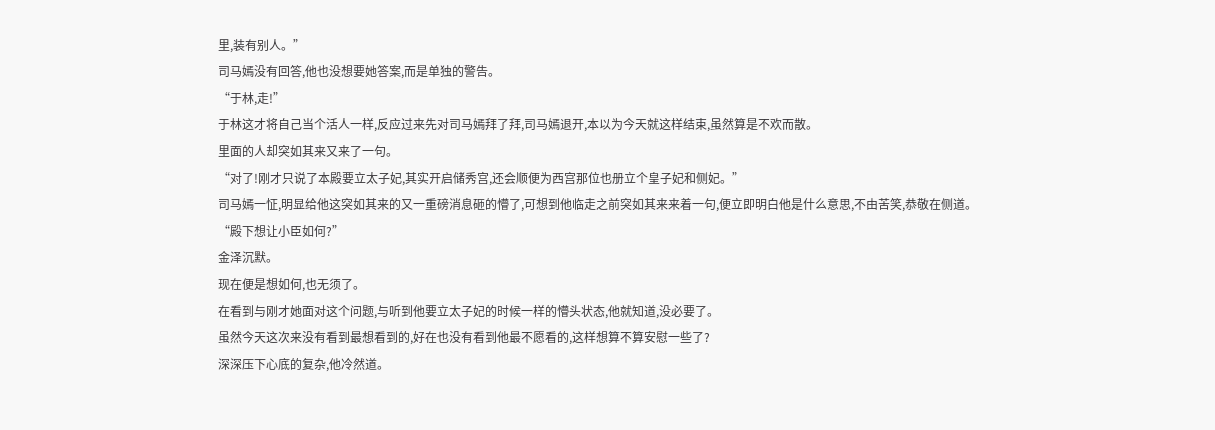里,装有别人。”
司马嫣没有回答,他也没想要她答案,而是单独的警告。
“于林,走!”
于林这才将自己当个活人一样,反应过来先对司马嫣拜了拜,司马嫣退开,本以为今天就这样结束,虽然算是不欢而散。
里面的人却突如其来又来了一句。
“对了!刚才只说了本殿要立太子妃,其实开启储秀宫,还会顺便为西宫那位也册立个皇子妃和侧妃。”
司马嫣一怔,明显给他这突如其来的又一重磅消息砸的懵了,可想到他临走之前突如其来来着一句,便立即明白他是什么意思,不由苦笑,恭敬在侧道。
“殿下想让小臣如何?”
金泽沉默。
现在便是想如何,也无须了。
在看到与刚才她面对这个问题,与听到他要立太子妃的时候一样的懵头状态,他就知道,没必要了。
虽然今天这次来没有看到最想看到的,好在也没有看到他最不愿看的,这样想算不算安慰一些了?
深深压下心底的复杂,他冷然道。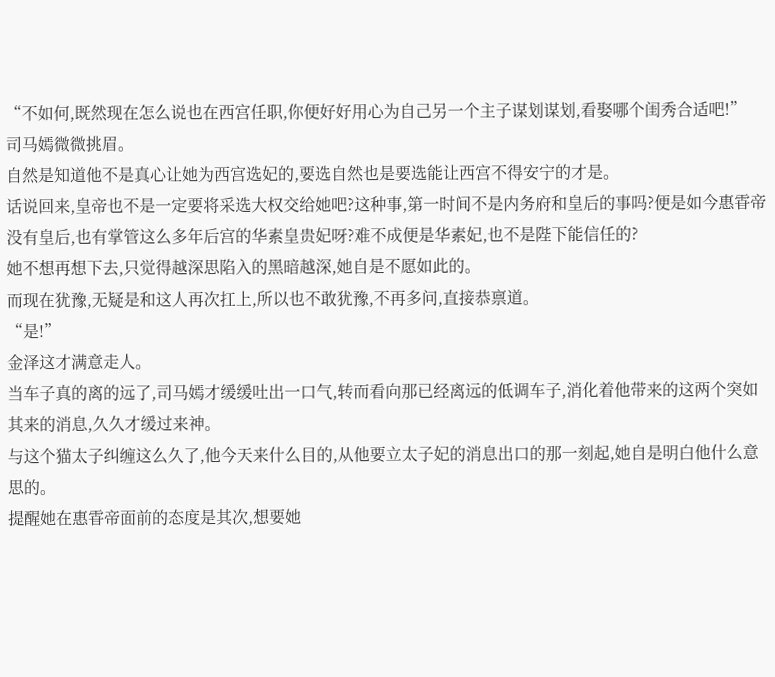“不如何,既然现在怎么说也在西宫任职,你便好好用心为自己另一个主子谋划谋划,看娶哪个闺秀合适吧!”
司马嫣微微挑眉。
自然是知道他不是真心让她为西宫选妃的,要选自然也是要选能让西宫不得安宁的才是。
话说回来,皇帝也不是一定要将采选大权交给她吧?这种事,第一时间不是内务府和皇后的事吗?便是如今惠雸帝没有皇后,也有掌管这么多年后宫的华素皇贵妃呀?难不成便是华素妃,也不是陛下能信任的?
她不想再想下去,只觉得越深思陷入的黑暗越深,她自是不愿如此的。
而现在犹豫,无疑是和这人再次扛上,所以也不敢犹豫,不再多问,直接恭禀道。
“是!”
金泽这才满意走人。
当车子真的离的远了,司马嫣才缓缓吐出一口气,转而看向那已经离远的低调车子,消化着他带来的这两个突如其来的消息,久久才缓过来神。
与这个猫太子纠缠这么久了,他今天来什么目的,从他要立太子妃的消息出口的那一刻起,她自是明白他什么意思的。
提醒她在惠雸帝面前的态度是其次,想要她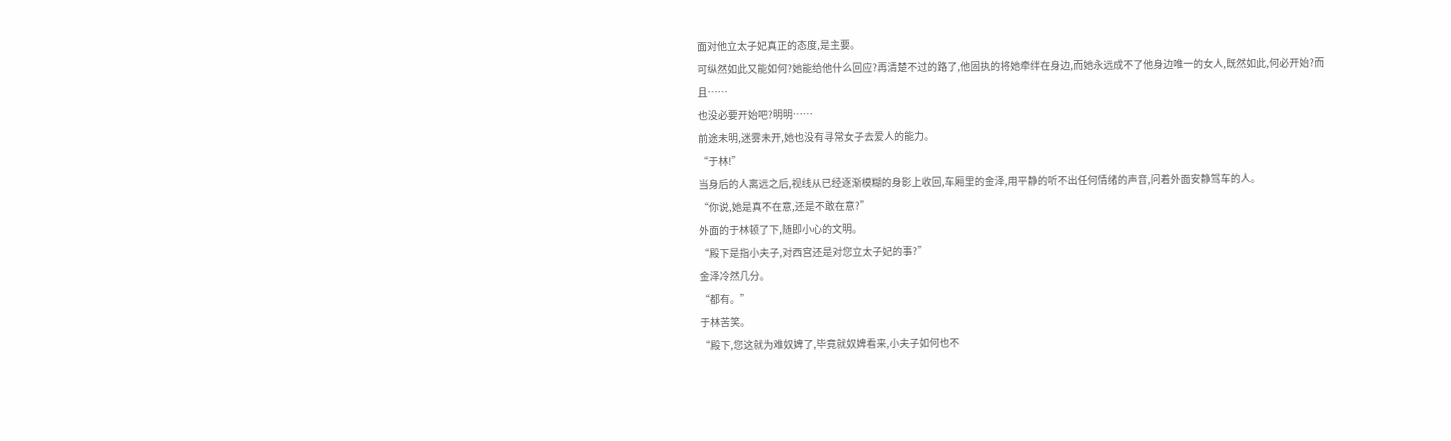面对他立太子妃真正的态度,是主要。
可纵然如此又能如何?她能给他什么回应?再清楚不过的路了,他固执的将她牵绊在身边,而她永远成不了他身边唯一的女人,既然如此,何必开始?而且……
也没必要开始吧?明明……
前途未明,迷雾未开,她也没有寻常女子去爱人的能力。
“于林!”
当身后的人离远之后,视线从已经逐渐模糊的身影上收回,车厢里的金泽,用平静的听不出任何情绪的声音,问着外面安静驾车的人。
“你说,她是真不在意,还是不敢在意?”
外面的于林顿了下,随即小心的文明。
“殿下是指小夫子,对西宫还是对您立太子妃的事?”
金泽冷然几分。
“都有。”
于林苦笑。
“殿下,您这就为难奴婢了,毕竟就奴婢看来,小夫子如何也不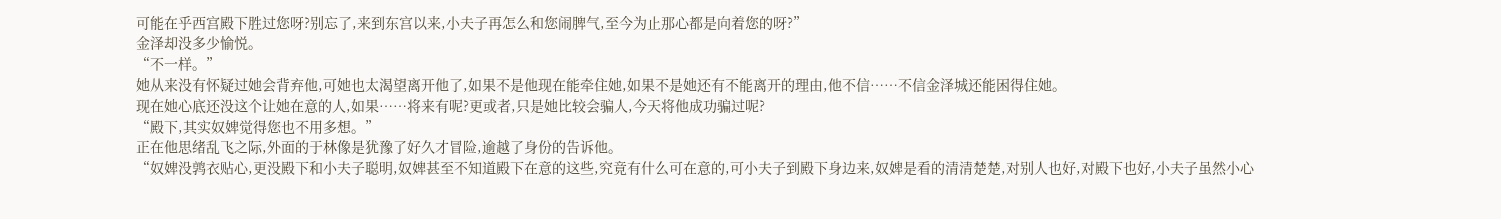可能在乎西宫殿下胜过您呀?别忘了,来到东宫以来,小夫子再怎么和您闹脾气,至今为止那心都是向着您的呀?”
金泽却没多少愉悦。
“不一样。”
她从来没有怀疑过她会背弃他,可她也太渴望离开他了,如果不是他现在能牵住她,如果不是她还有不能离开的理由,他不信……不信金泽城还能困得住她。
现在她心底还没这个让她在意的人,如果……将来有呢?更或者,只是她比较会骗人,今天将他成功骗过呢?
“殿下,其实奴婢觉得您也不用多想。”
正在他思绪乱飞之际,外面的于林像是犹豫了好久才冒险,逾越了身份的告诉他。
“奴婢没鹑衣贴心,更没殿下和小夫子聪明,奴婢甚至不知道殿下在意的这些,究竟有什么可在意的,可小夫子到殿下身边来,奴婢是看的清清楚楚,对别人也好,对殿下也好,小夫子虽然小心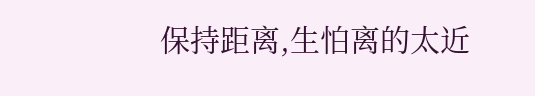保持距离,生怕离的太近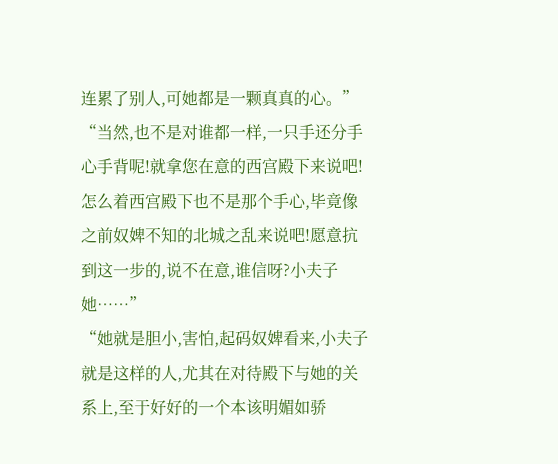连累了别人,可她都是一颗真真的心。”
“当然,也不是对谁都一样,一只手还分手心手背呢!就拿您在意的西宫殿下来说吧!怎么着西宫殿下也不是那个手心,毕竟像之前奴婢不知的北城之乱来说吧!愿意抗到这一步的,说不在意,谁信呀?小夫子她……”
“她就是胆小,害怕,起码奴婢看来,小夫子就是这样的人,尤其在对待殿下与她的关系上,至于好好的一个本该明媚如骄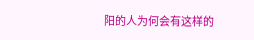阳的人为何会有这样的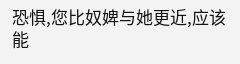恐惧,您比奴婢与她更近,应该能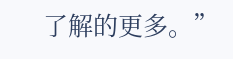了解的更多。”